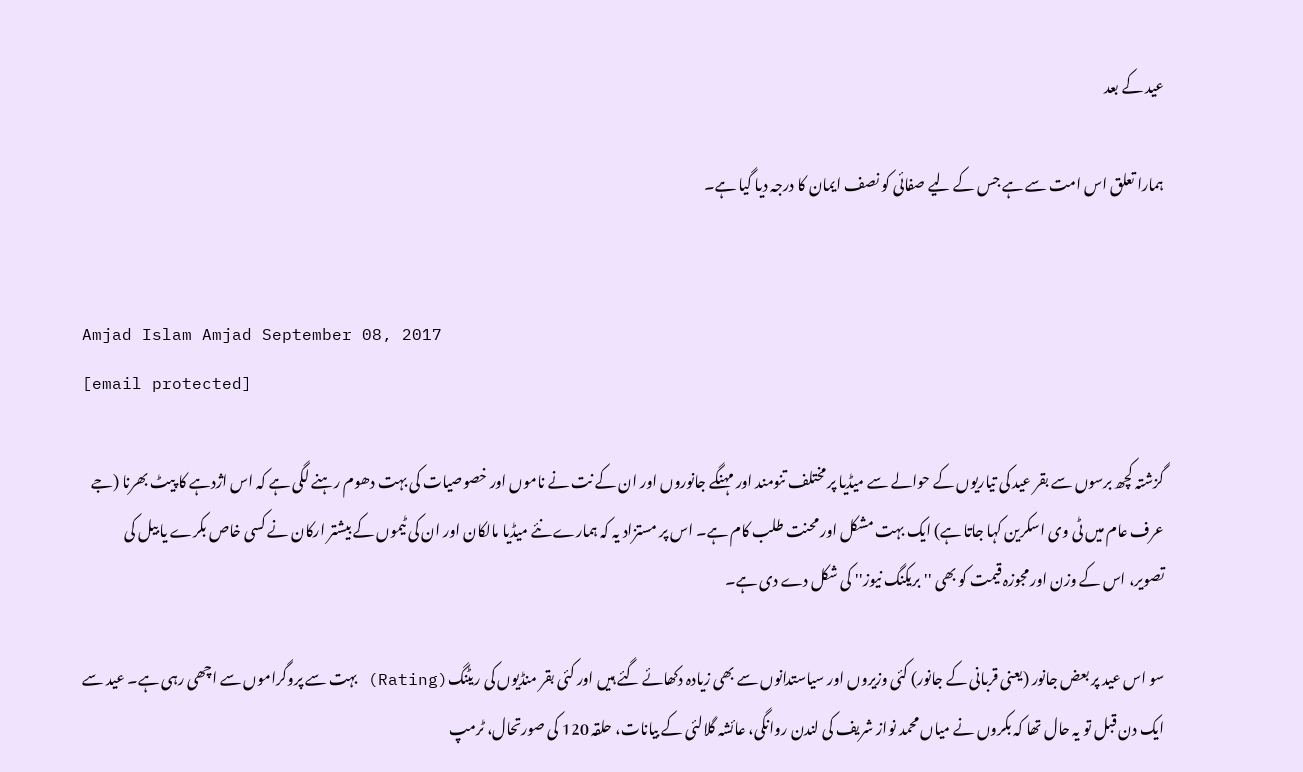عید کے بعد

ہمارا تعلق اس امت سے ہے جس کے لیے صفائی کو نصف ایمان کا درجہ دیا گیا ہے۔


Amjad Islam Amjad September 08, 2017
[email protected]

گزشتہ کچھ برسوں سے بقر عید کی تیاریوں کے حوالے سے میڈیا پر مختلف تنومند اور مہنگے جانوروں اور ان کے نت نے ناموں اور خصوصیات کی بہت دھوم رہنے لگی ہے کہ اس اژدہے کا پیٹ بھرنا (جے عرف عام میں ٹی وی اسکرین کہا جاتا ہے) ایک بہت مشکل اور محنت طلب کام ہے۔ اس پر مستزاد یہ کہ ہمارے نئے میڈیا مالکان اور ان کی ٹیموں کے بیشتر ارکان نے کسی خاص بکرے یا بیل کی تصویر، اس کے وزن اور مجوزہ قیمت کو بھی ''بریکنگ نیوز'' کی شکل دے دی ہے۔

سو اس عید پر بعض جانور (یعنی قربانی کے جانور) کئی وزیروں اور سیاستدانوں سے بھی زیادہ دکھائے گئے ہیں اور کئی بقر منڈیوں کی ریٹنگ(Rating) بہت سے پروگراموں سے اچھی رہی ہے۔ عید سے ایک دن قبل تو یہ حال تھا کہ بکروں نے میاں محمد نواز شریف کی لندن روانگی، عائشہ گلالئی کے بیانات، حلقہ 120 کی صورتحال، ٹرمپ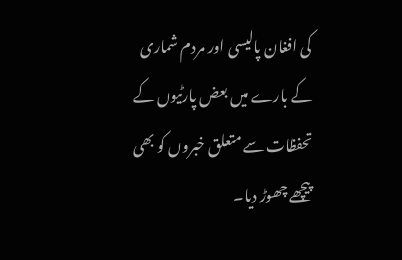کی افغان پالیسی اور مردم شماری کے بارے میں بعض پارٹیوں کے تحفظات سے متعلق خبروں کو بھی پیچھے چھوڑ دیا۔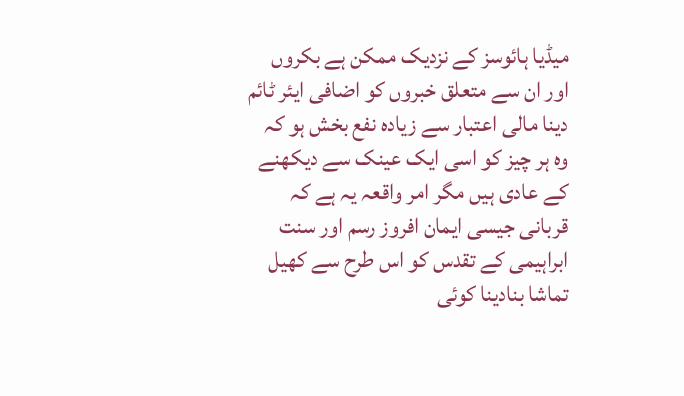میڈیا ہائوسز کے نزدیک ممکن ہے بکروں اور ان سے متعلق خبروں کو اضافی ایئر ٹائم دینا مالی اعتبار سے زیادہ نفع بخش ہو کہ وہ ہر چیز کو اسی ایک عینک سے دیکھنے کے عادی ہیں مگر امر واقعہ یہ ہے کہ قربانی جیسی ایمان افروز رسم اور سنت ابراہیمی کے تقدس کو اس طرح سے کھیل تماشا بنادینا کوئی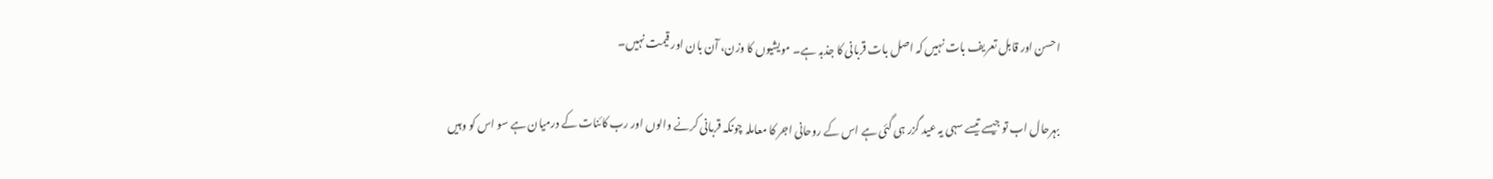احسن اور قابل تعریف بات نہیں کہ اصل بات قربانی کا جذبہ ہے۔ مویشیوں کا وزن، آن بان اور قیمت نہیں۔

بہرحال اب تو جیسے تیسے سہی یہ عید گزر ہی گئی ہے اس کے روحانی اجر کا معاملہ چونکہ قربانی کرنے والوں اور رب کائنات کے درمیان ہے سو اس کو وہیں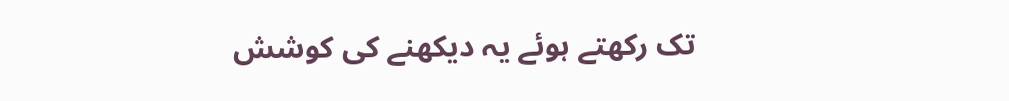تک رکھتے ہوئے یہ دیکھنے کی کوشش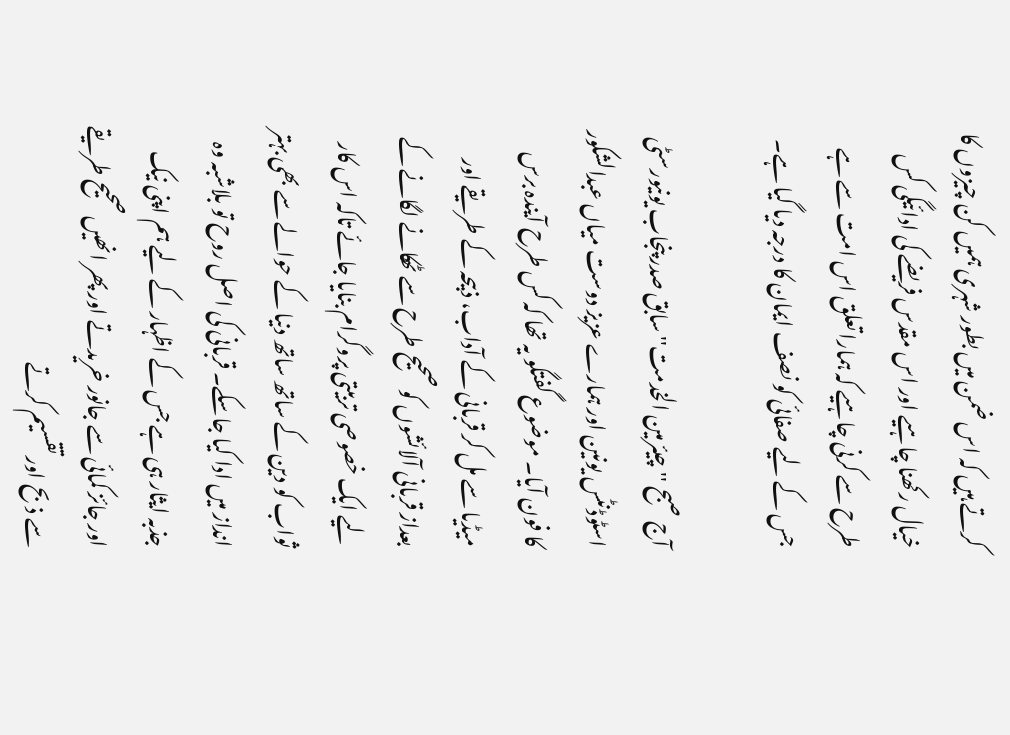کرتے ہیں کہ اس ضمن میں بطور شہری ہمیں کن چیزوں کا خیال رکھنا چاہیے اور اس مقدس فریضے کی ادائیگی کس طرح سے کرنی چاہیے کہ ہمارا تعلق اس امت سے ہے جس کے لیے صفائی کو نصف ایمان کا درجہ دیا گیا ہے۔

آج صبح ''چیئرمین الخدمت''سابق صدر پنجاب یونیورسٹی اسٹوڈنٹس یونین اور ہمارے عزیز دوست میاں عبدالشکور کا فون آیا۔ موضوع گفتگو یہ تھا کہ کس طرح آیندہ برس میڈیا سے مل کر قربانی کے آداب، ذبیحہ کے طریقے اور بعداز قربانی آلائشوں کو صحیح طرح سے ٹھکانے لگانے کے لیے ایک خصوصی تربیتی پروگرام بنایا جائے تاکہ اس کار ثواب کو دین کے ساتھ ساتھ دنیا کے حوالے سے بھی بہتر انداز میں ادا کیا جاسکے۔ قربانی کی اصل روح تو بلاشبہ وہ جذبہ ایثار ہی ہے جس کے اظہار کے لیے ہم اپنی نیک اور جائز کمائی سے جانور خریدتے اور پھر انھیں صحیح طریقے سے ذبح اور تقسیم کرتے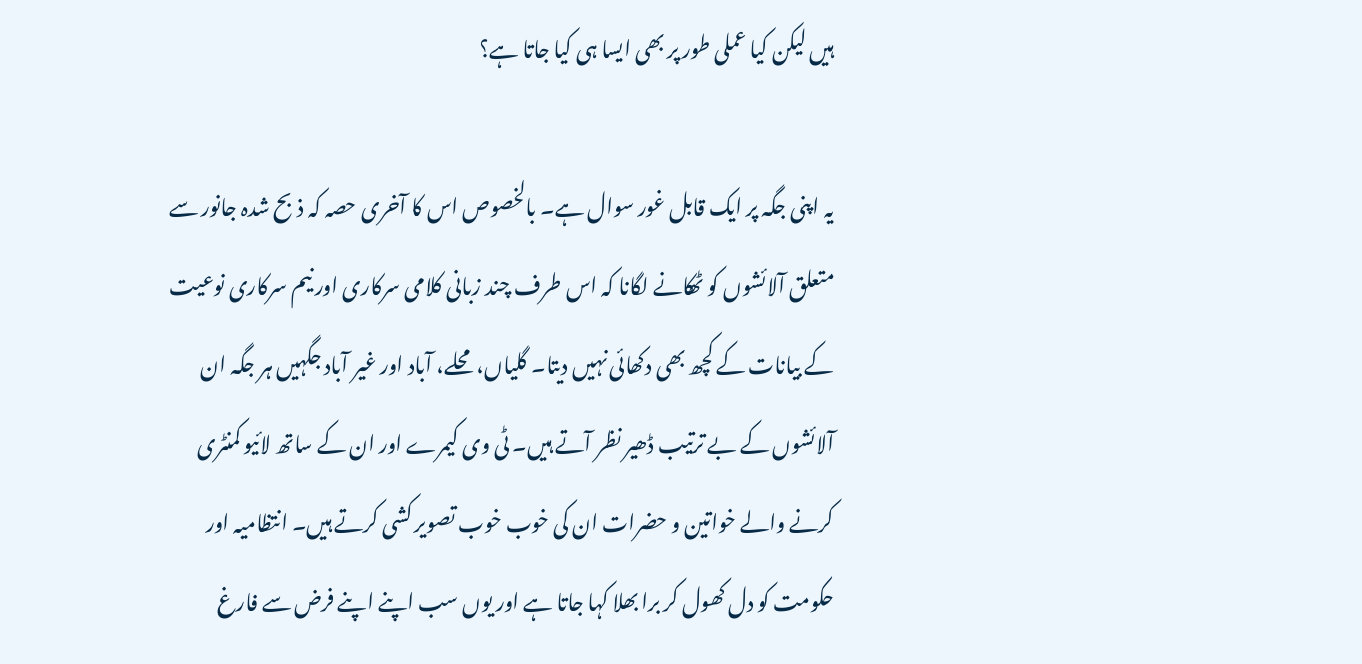ہیں لیکن کیا عملی طور پر بھی ایسا ہی کیا جاتا ہے؟

یہ اپنی جگہ پر ایک قابل غور سوال ہے۔ بالخصوص اس کا آخری حصہ کہ ذبح شدہ جانور سے متعلق آلائشوں کو ٹھکانے لگانا کہ اس طرف چند زبانی کلامی سرکاری اور نیم سرکاری نوعیت کے بیانات کے کچھ بھی دکھائی نہیں دیتا۔ گلیاں، محلے، آباد اور غیر آباد جگہیں ہر جگہ ان آلائشوں کے بے ترتیب ڈھیر نظر آتے ہیں۔ ٹی وی کیمرے اور ان کے ساتھ لائیو کمنٹری کرنے والے خواتین و حضرات ان کی خوب خوب تصویر کشی کرتے ہیں۔ انتظامیہ اور حکومت کو دل کھول کر برا بھلا کہا جاتا ہے اور یوں سب اپنے اپنے فرض سے فارغ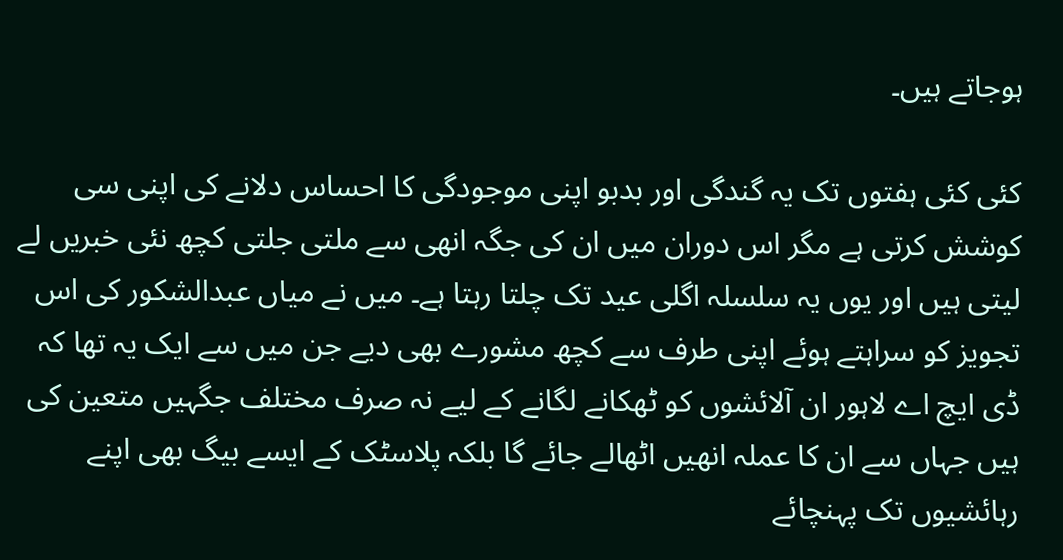ہوجاتے ہیں۔

کئی کئی ہفتوں تک یہ گندگی اور بدبو اپنی موجودگی کا احساس دلانے کی اپنی سی کوشش کرتی ہے مگر اس دوران میں ان کی جگہ انھی سے ملتی جلتی کچھ نئی خبریں لے لیتی ہیں اور یوں یہ سلسلہ اگلی عید تک چلتا رہتا ہے۔ میں نے میاں عبدالشکور کی اس تجویز کو سراہتے ہوئے اپنی طرف سے کچھ مشورے بھی دیے جن میں سے ایک یہ تھا کہ ڈی ایچ اے لاہور ان آلائشوں کو ٹھکانے لگانے کے لیے نہ صرف مختلف جگہیں متعین کی ہیں جہاں سے ان کا عملہ انھیں اٹھالے جائے گا بلکہ پلاسٹک کے ایسے بیگ بھی اپنے رہائشیوں تک پہنچائے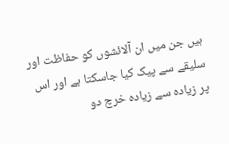ہیں جن میں ان آلائشوں کو حفاظت اور سلیقے سے پیک کیا جاسکتا ہے اور اس پر زیادہ سے زیادہ خرچ دو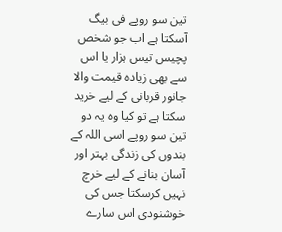تین سو روپے فی بیگ آسکتا ہے اب جو شخص پچیس تیس ہزار یا اس سے بھی زیادہ قیمت والا جانور قربانی کے لیے خرید سکتا ہے تو کیا وہ یہ دو تین سو روپے اسی اللہ کے بندوں کی زندگی بہتر اور آسان بنانے کے لیے خرچ نہیں کرسکتا جس کی خوشنودی اس سارے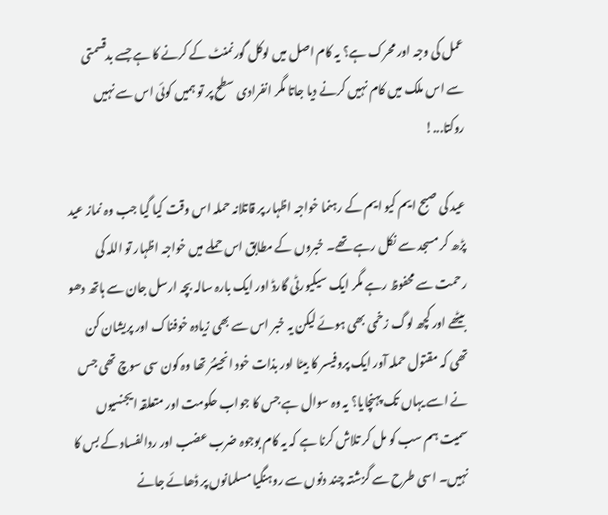عمل کی وجہ اور محرک ہے؟ یہ کام اصل میں لوکل گورنمنٹ کے کرنے کا ہے جسے بدقسمتی سے اس ملک میں کام نہیں کرنے دیا جاتا مگر انفرادی سطح پر تو ہمیں کوئی اس سے نہیں روکتا...!

عید کی صبح ایم کیو ایم کے رہنما خواجہ اظہار پر قاتلانہ حملہ اس وقت کیا گیا جب وہ نماز عید پڑھ کر مسجد سے نکل رہے تھے۔ خبروں کے مطابق اس حملے میں خواجہ اظہار تو اللہ کی رحمت سے محفوظ رہے مگر ایک سیکیورٹی گارڈ اور ایک بارہ سالہ بچہ ارسل جان سے ہاتھ دھو بیٹھے اور کچھ لوگ زخمی بھی ہوئے لیکن یہ خبر اس سے بھی زیادہ خوفناک اور پریشان کن تھی کہ مقتول حملہ آور ایک پروفیسر کا بیٹا اور بذات خود انجینئر تھا وہ کون سی سوچ تھی جس نے اسے یہاں تک پہنچایا؟ یہ وہ سوال ہے جس کا جواب حکومت اور متعلقہ ایجنسیوں سمیت ہم سب کو مل کر تلاش کرنا ہے کہ یہ کام بوجوہ ضرب عضب اور ردالفساد کے بس کا نہیں۔ اسی طرح سے گزشتہ چند دنوں سے روہنگیا مسلمانوں پر ڈھائے جانے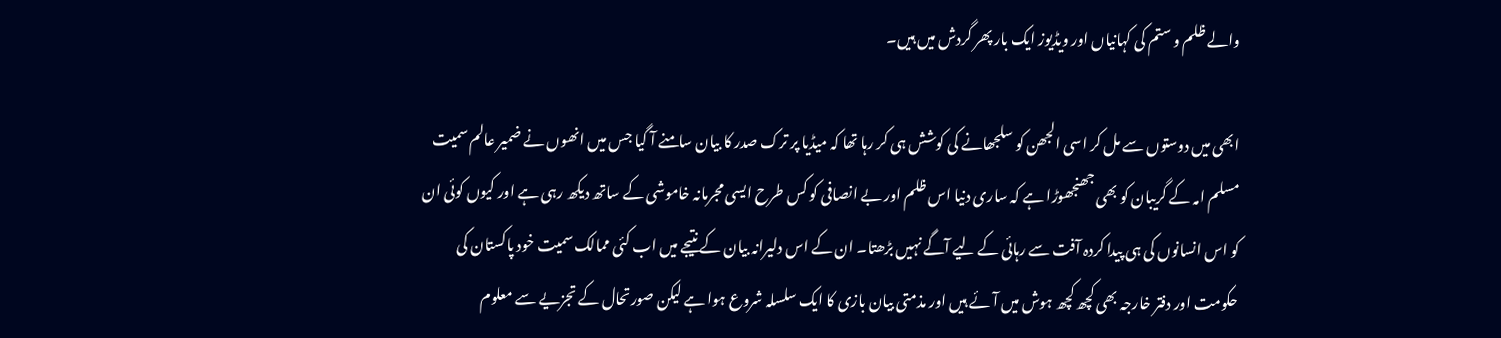والے ظلم و ستم کی کہانیاں اور ویڈیوز ایک بار پھر گردش میں ہیں۔

ابھی میں دوستوں سے مل کر اسی الجھن کو سلجھانے کی کوشش ہی کر رہا تھا کہ میڈیا پر ترک صدر کا بیان سامنے آ گیا جس میں انھوں نے ضمیر عالم سمیت مسلم امہ کے گریبان کو بھی جھنجھوڑا ہے کہ ساری دنیا اس ظلم اور بے انصافی کو کس طرح ایسی مجرمانہ خاموشی کے ساتھ دیکھ رہی ہے اور کیوں کوئی ان کو اس انسانوں کی ہی پیدا کردہ آفت سے رہائی کے لیے آگے نہیں بڑھتا۔ ان کے اس دلیرانہ بیان کے نتیجے میں اب کئی ممالک سمیت خود پاکستان کی حکومت اور دفتر خارجہ بھی کچھ کچھ ہوش میں آئے ہیں اور مذمتی بیان بازی کا ایک سلسلہ شروع ہوا ہے لیکن صورتحال کے تجزیے سے معلوم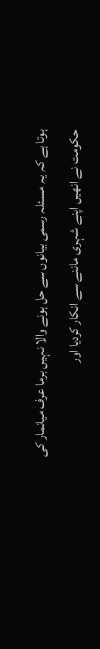ہوتا ہے کہ یہ مسئلہ رسمی بیانوں سے حل ہونے والا نہیں برما عرف میانمار کی حکومت نے انھیں اپنے شہری ماننے سے انکار کردیا اور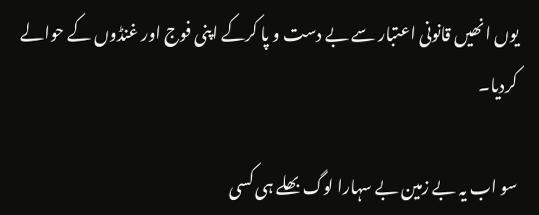یوں انھیں قانونی اعتبار سے بے دست و پا کرکے اپنی فوج اور غنڈوں کے حوالے کردیا۔

سو اب یہ بے زمین بے سہارا لوگ بھلے ہی کسی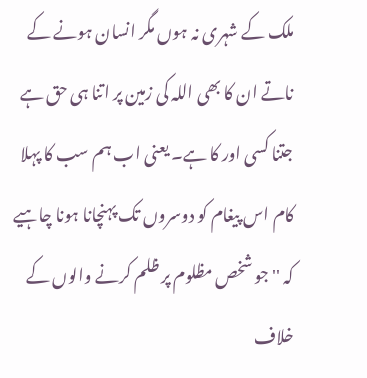ملک کے شہری نہ ہوں مگر انسان ہونے کے ناتے ان کا بھی اللہ کی زمین پر اتنا ہی حق ہے جتنا کسی اور کا ہے۔ یعنی اب ہم سب کا پہلا کام اس پیغام کو دوسروں تک پہنچانا ہونا چاہیے کہ ''جو شخص مظلوم پر ظلم کرنے والوں کے خلاف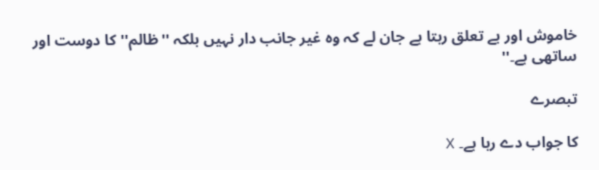خاموش اور بے تعلق رہتا ہے جان لے کہ وہ غیر جانب دار نہیں بلکہ ''ظالم'' کا دوست اور ساتھی ہے۔''

تبصرے

کا جواب دے رہا ہے۔ X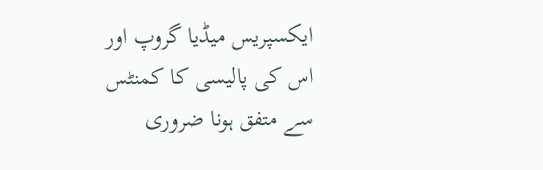ایکسپریس میڈیا گروپ اور اس کی پالیسی کا کمنٹس سے متفق ہونا ضروری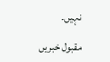نہیں۔

مقبول خبریں